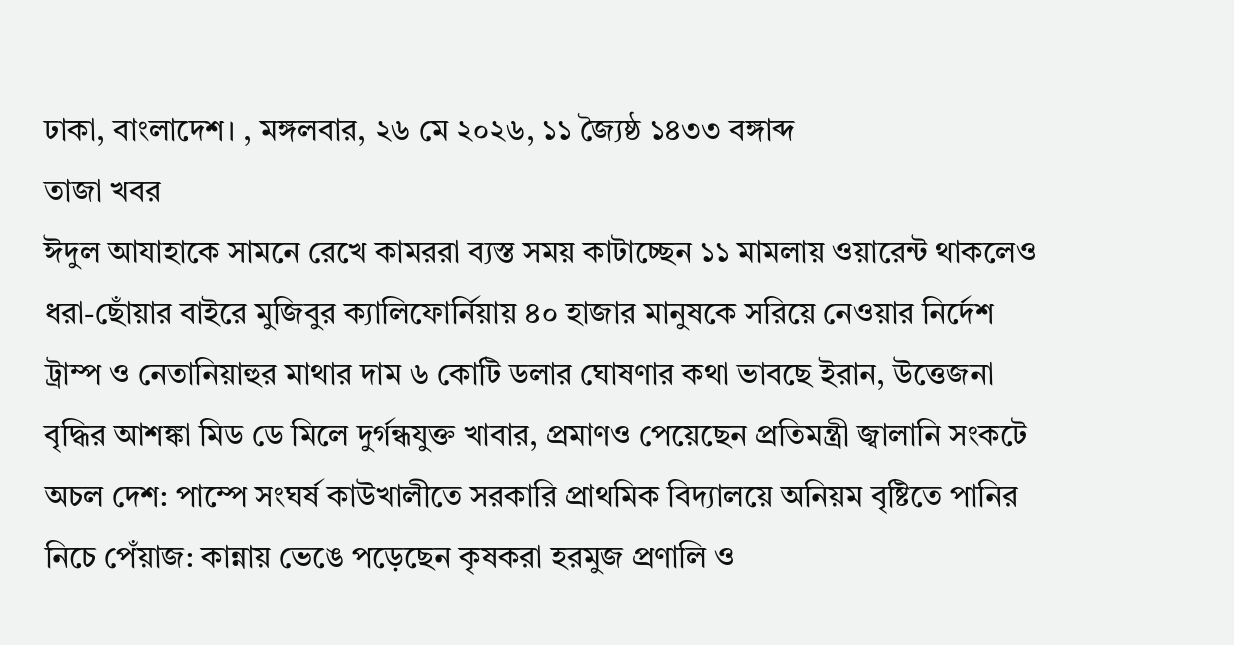ঢাকা, বাংলাদেশ। , মঙ্গলবার, ২৬ মে ২০২৬, ১১ জ্যৈষ্ঠ ১৪৩৩ বঙ্গাব্দ
তাজা খবর
ঈদুল আযাহাকে সামনে রেখে কামররা ব্যস্ত সময় কাটাচ্ছেন ১১ মামলায় ওয়ারেন্ট থাকলেও ধরা-ছোঁয়ার বাইরে মুজিবুর ক্যালিফোর্নিয়ায় ৪০ হাজার মানুষকে সরিয়ে নেওয়ার নির্দেশ ট্রাম্প ও নেতানিয়াহুর মাথার দাম ৬ কোটি ডলার ঘোষণার কথা ভাবছে ইরান, উত্তেজনা বৃদ্ধির আশঙ্কা মিড ডে মিলে দুর্গন্ধযুক্ত খাবার, প্রমাণও পেয়েছেন প্রতিমন্ত্রী জ্বালানি সংকটে অচল দেশ: পাম্পে সংঘর্ষ কাউখালীতে সরকারি প্রাথমিক বিদ্যালয়ে অনিয়ম বৃষ্টিতে পানির নিচে পেঁয়াজ: কান্নায় ভেঙে পড়েছেন কৃষকরা হরমুজ প্রণালি ও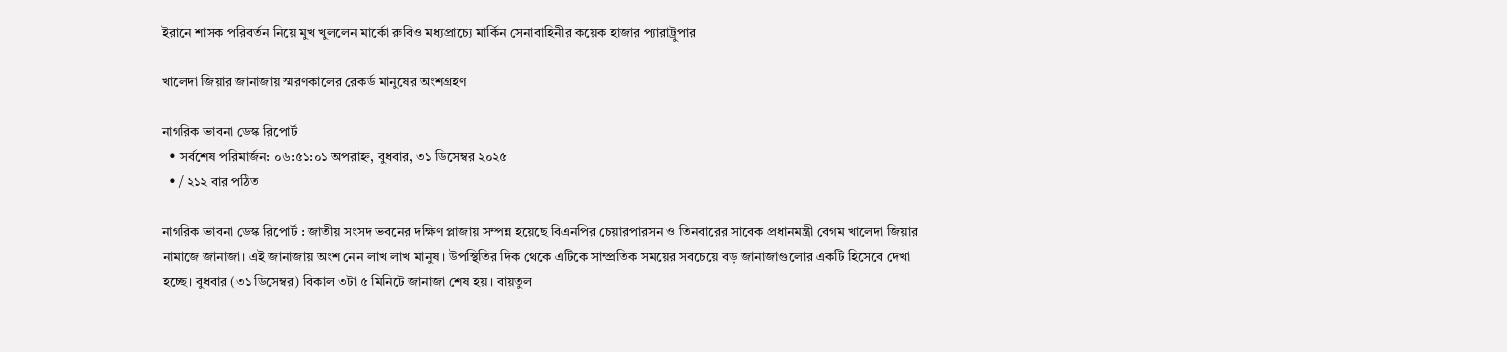ইরানে শাসক পরিবর্তন নিয়ে মুখ খুললেন মার্কো রুবিও মধ্যপ্রাচ্যে মার্কিন সেনাবাহিনীর কয়েক হাজার প্যারাট্রুপার

খালেদা জিয়ার জানাজায় স্মরণকালের রেকর্ড মানুষের অংশগ্রহণ

নাগরিক ভাবনা ডেস্ক রিপোর্ট
  • সর্বশেষ পরিমার্জন: ০৬:৫১:০১ অপরাহ্ন, বুধবার, ৩১ ডিসেম্বর ২০২৫
  • / ২১২ বার পঠিত

নাগরিক ভাবনা ডেস্ক রিপোর্ট : জাতীয় সংসদ ভবনের দক্ষিণ প্লাজায় সম্পন্ন হয়েছে বিএনপির চেয়ারপারসন ও তিনবারের সাবেক প্রধানমন্ত্রী বেগম খালেদা জিয়ার নামাজে জানাজা। এই জানাজায় অংশ নেন লাখ লাখ মানুষ। উপস্থিতির দিক থেকে এটিকে সাম্প্রতিক সময়ের সবচেয়ে বড় জানাজাগুলোর একটি হিসেবে দেখা হচ্ছে। বুধবার (৩১ ডিসেম্বর) বিকাল ৩টা ৫ মিনিটে জানাজা শেষ হয়। বায়তুল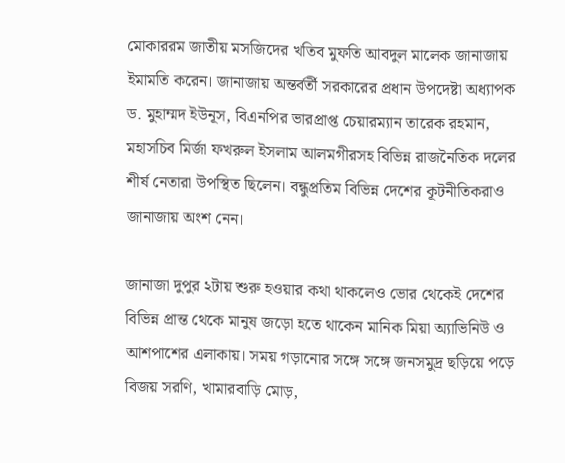মোকাররম জাতীয় মসজিদের খতিব মুফতি আবদুল মালেক জানাজায় ইমামতি করেন। জানাজায় অন্তর্বর্তী সরকারের প্রধান উপদেষ্টা অধ্যাপক ড. মুহাম্মদ ইউনূস, বিএনপির ভারপ্রাপ্ত চেয়ারম্যান তারেক রহমান, মহাসচিব মির্জা ফখরুল ইসলাম আলমগীরসহ বিভিন্ন রাজনৈতিক দলের শীর্ষ নেতারা উপস্থিত ছিলেন। বন্ধুপ্রতিম বিভিন্ন দেশের কূটনীতিকরাও জানাজায় অংশ নেন।

জানাজা দুপুর ২টায় শুরু হওয়ার কথা থাকলেও ভোর থেকেই দেশের বিভিন্ন প্রান্ত থেকে মানুষ জড়ো হতে থাকেন মানিক মিয়া অ্যাভিনিউ ও আশপাশের এলাকায়। সময় গড়ানোর সঙ্গে সঙ্গে জনসমুদ্র ছড়িয়ে পড়ে বিজয় সরণি, খামারবাড়ি মোড়,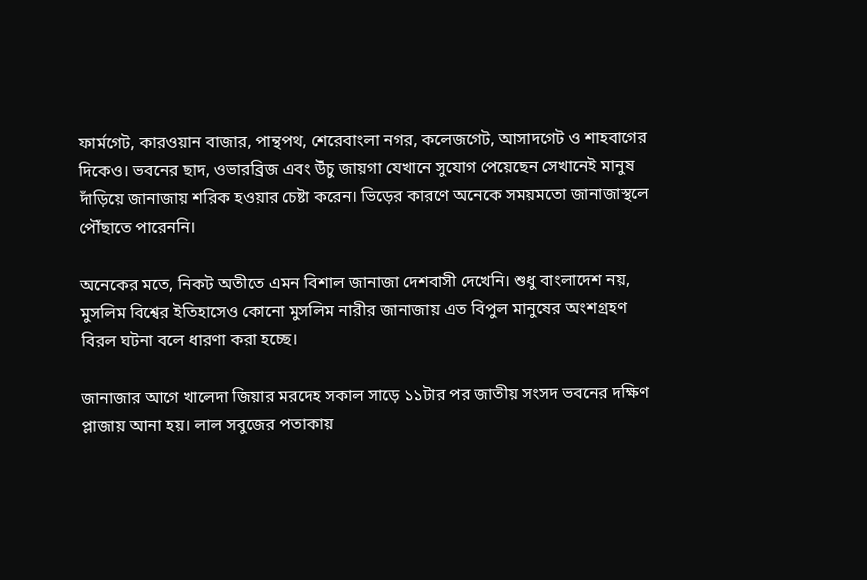ফার্মগেট, কারওয়ান বাজার, পান্থপথ, শেরেবাংলা নগর, কলেজগেট, আসাদগেট ও শাহবাগের দিকেও। ভবনের ছাদ, ওভারব্রিজ এবং উঁচু জায়গা যেখানে সুযোগ পেয়েছেন সেখানেই মানুষ দাঁড়িয়ে জানাজায় শরিক হওয়ার চেষ্টা করেন। ভিড়ের কারণে অনেকে সময়মতো জানাজাস্থলে পৌঁছাতে পারেননি।

অনেকের মতে, নিকট অতীতে এমন বিশাল জানাজা দেশবাসী দেখেনি। শুধু বাংলাদেশ নয়, মুসলিম বিশ্বের ইতিহাসেও কোনো মুসলিম নারীর জানাজায় এত বিপুল মানুষের অংশগ্রহণ বিরল ঘটনা বলে ধারণা করা হচ্ছে।

জানাজার আগে খালেদা জিয়ার মরদেহ সকাল সাড়ে ১১টার পর জাতীয় সংসদ ভবনের দক্ষিণ প্লাজায় আনা হয়। লাল সবুজের পতাকায়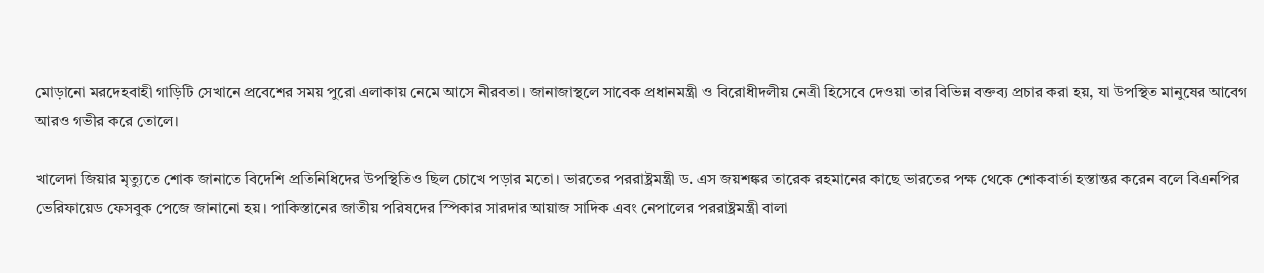মোড়ানো মরদেহবাহী গাড়িটি সেখানে প্রবেশের সময় পুরো এলাকায় নেমে আসে নীরবতা। জানাজাস্থলে সাবেক প্রধানমন্ত্রী ও বিরোধীদলীয় নেত্রী হিসেবে দেওয়া তার বিভিন্ন বক্তব্য প্রচার করা হয়, যা উপস্থিত মানুষের আবেগ আরও গভীর করে তোলে।

খালেদা জিয়ার মৃত্যুতে শোক জানাতে বিদেশি প্রতিনিধিদের উপস্থিতিও ছিল চোখে পড়ার মতো। ভারতের পররাষ্ট্রমন্ত্রী ড. এস জয়শঙ্কর তারেক রহমানের কাছে ভারতের পক্ষ থেকে শোকবার্তা হস্তান্তর করেন বলে বিএনপির ভেরিফায়েড ফেসবুক পেজে জানানো হয়। পাকিস্তানের জাতীয় পরিষদের স্পিকার সারদার আয়াজ সাদিক এবং নেপালের পররাষ্ট্রমন্ত্রী বালা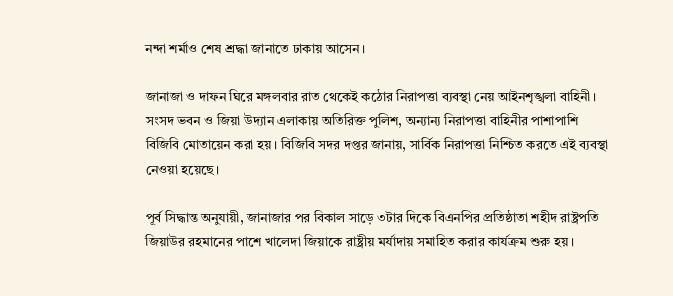নন্দা শর্মাও শেষ শ্রদ্ধা জানাতে ঢাকায় আসেন।

জানাজা ও দাফন ঘিরে মঙ্গলবার রাত থেকেই কঠোর নিরাপত্তা ব্যবস্থা নেয় আইনশৃঙ্খলা বাহিনী। সংসদ ভবন ও জিয়া উদ্যান এলাকায় অতিরিক্ত পুলিশ, অন্যান্য নিরাপত্তা বাহিনীর পাশাপাশি বিজিবি মোতায়েন করা হয়। বিজিবি সদর দপ্তর জানায়, সার্বিক নিরাপত্তা নিশ্চিত করতে এই ব্যবস্থা নেওয়া হয়েছে।

পূর্ব সিদ্ধান্ত অনুযায়ী, জানাজার পর বিকাল সাড়ে ৩টার দিকে বিএনপির প্রতিষ্ঠাতা শহীদ রাষ্ট্রপতি জিয়াউর রহমানের পাশে খালেদা জিয়াকে রাষ্ট্রীয় মর্যাদায় সমাহিত করার কার্যক্রম শুরু হয়।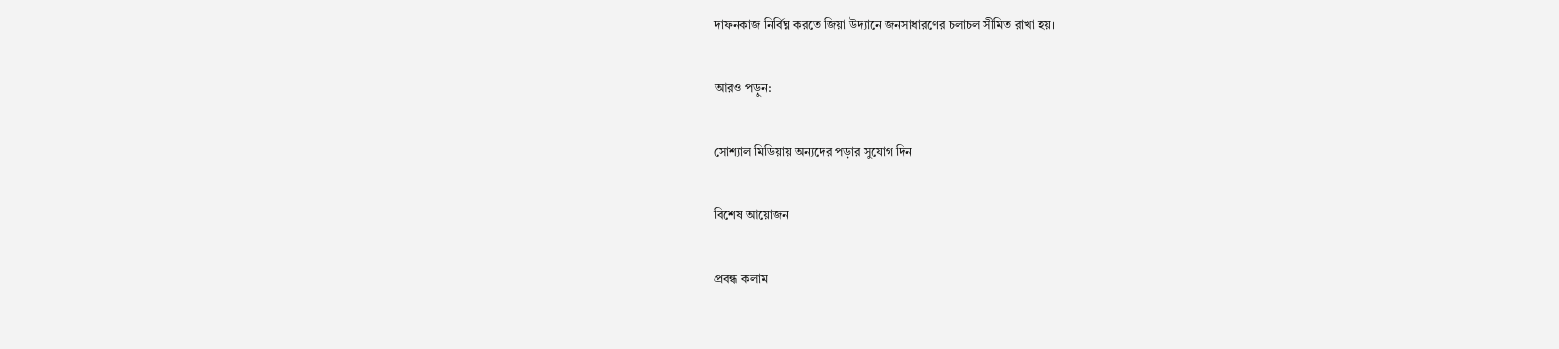দাফনকাজ নির্বিঘ্ন করতে জিয়া উদ্যানে জনসাধারণের চলাচল সীমিত রাখা হয়।

আরও পড়ুন:

সোশ্যাল মিডিয়ায় অন্যদের পড়ার সুযোগ দিন

বিশেষ আয়োজন

প্রবন্ধ কলাম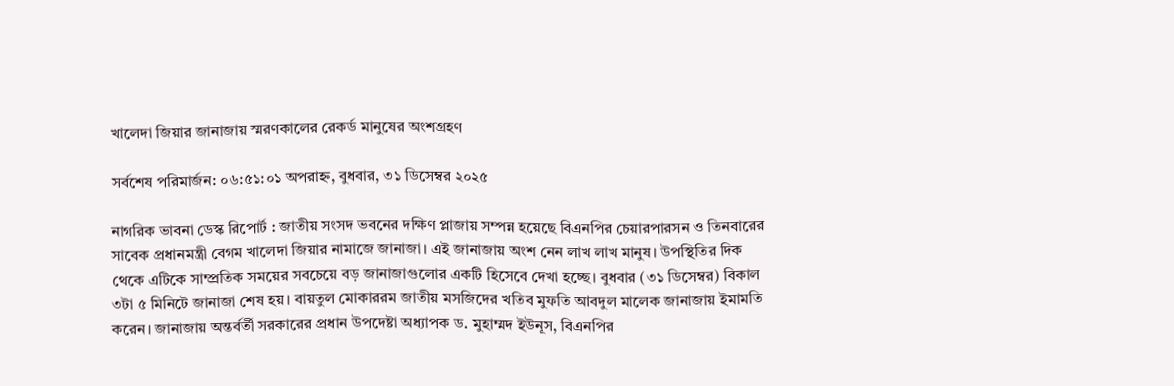খালেদা জিয়ার জানাজায় স্মরণকালের রেকর্ড মানুষের অংশগ্রহণ

সর্বশেষ পরিমার্জন: ০৬:৫১:০১ অপরাহ্ন, বুধবার, ৩১ ডিসেম্বর ২০২৫

নাগরিক ভাবনা ডেস্ক রিপোর্ট : জাতীয় সংসদ ভবনের দক্ষিণ প্লাজায় সম্পন্ন হয়েছে বিএনপির চেয়ারপারসন ও তিনবারের সাবেক প্রধানমন্ত্রী বেগম খালেদা জিয়ার নামাজে জানাজা। এই জানাজায় অংশ নেন লাখ লাখ মানুষ। উপস্থিতির দিক থেকে এটিকে সাম্প্রতিক সময়ের সবচেয়ে বড় জানাজাগুলোর একটি হিসেবে দেখা হচ্ছে। বুধবার (৩১ ডিসেম্বর) বিকাল ৩টা ৫ মিনিটে জানাজা শেষ হয়। বায়তুল মোকাররম জাতীয় মসজিদের খতিব মুফতি আবদুল মালেক জানাজায় ইমামতি করেন। জানাজায় অন্তর্বর্তী সরকারের প্রধান উপদেষ্টা অধ্যাপক ড. মুহাম্মদ ইউনূস, বিএনপির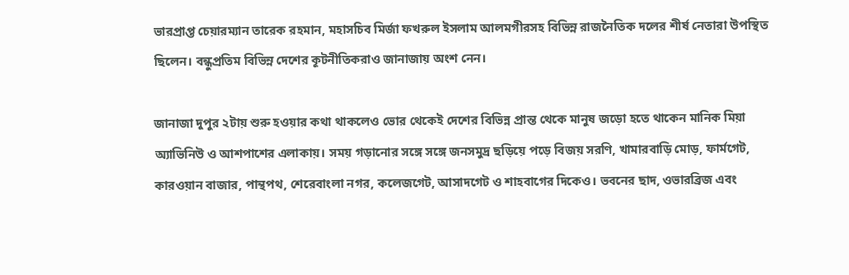ভারপ্রাপ্ত চেয়ারম্যান তারেক রহমান, মহাসচিব মির্জা ফখরুল ইসলাম আলমগীরসহ বিভিন্ন রাজনৈতিক দলের শীর্ষ নেতারা উপস্থিত ছিলেন। বন্ধুপ্রতিম বিভিন্ন দেশের কূটনীতিকরাও জানাজায় অংশ নেন।

জানাজা দুপুর ২টায় শুরু হওয়ার কথা থাকলেও ভোর থেকেই দেশের বিভিন্ন প্রান্ত থেকে মানুষ জড়ো হতে থাকেন মানিক মিয়া অ্যাভিনিউ ও আশপাশের এলাকায়। সময় গড়ানোর সঙ্গে সঙ্গে জনসমুদ্র ছড়িয়ে পড়ে বিজয় সরণি, খামারবাড়ি মোড়, ফার্মগেট, কারওয়ান বাজার, পান্থপথ, শেরেবাংলা নগর, কলেজগেট, আসাদগেট ও শাহবাগের দিকেও। ভবনের ছাদ, ওভারব্রিজ এবং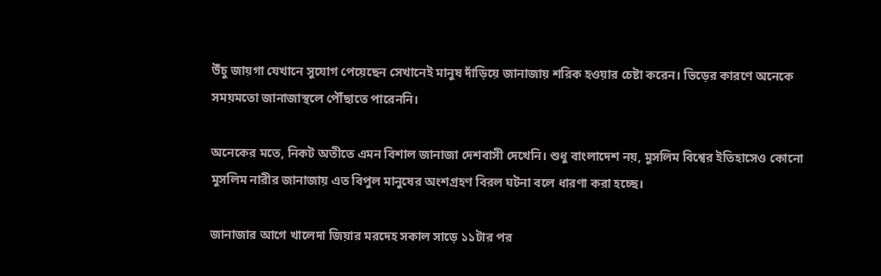উঁচু জায়গা যেখানে সুযোগ পেয়েছেন সেখানেই মানুষ দাঁড়িয়ে জানাজায় শরিক হওয়ার চেষ্টা করেন। ভিড়ের কারণে অনেকে সময়মতো জানাজাস্থলে পৌঁছাতে পারেননি।

অনেকের মতে, নিকট অতীতে এমন বিশাল জানাজা দেশবাসী দেখেনি। শুধু বাংলাদেশ নয়, মুসলিম বিশ্বের ইতিহাসেও কোনো মুসলিম নারীর জানাজায় এত বিপুল মানুষের অংশগ্রহণ বিরল ঘটনা বলে ধারণা করা হচ্ছে।

জানাজার আগে খালেদা জিয়ার মরদেহ সকাল সাড়ে ১১টার পর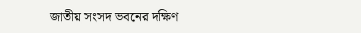জাতীয় সংসদ ভবনের দক্ষিণ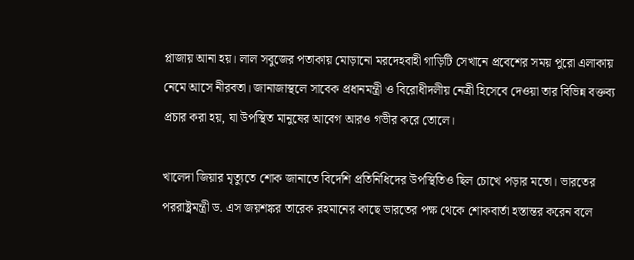প্লাজায় আনা হয়। লাল সবুজের পতাকায় মোড়ানো মরদেহবাহী গাড়িটি সেখানে প্রবেশের সময় পুরো এলাকায় নেমে আসে নীরবতা। জানাজাস্থলে সাবেক প্রধানমন্ত্রী ও বিরোধীদলীয় নেত্রী হিসেবে দেওয়া তার বিভিন্ন বক্তব্য প্রচার করা হয়, যা উপস্থিত মানুষের আবেগ আরও গভীর করে তোলে।

খালেদা জিয়ার মৃত্যুতে শোক জানাতে বিদেশি প্রতিনিধিদের উপস্থিতিও ছিল চোখে পড়ার মতো। ভারতের পররাষ্ট্রমন্ত্রী ড. এস জয়শঙ্কর তারেক রহমানের কাছে ভারতের পক্ষ থেকে শোকবার্তা হস্তান্তর করেন বলে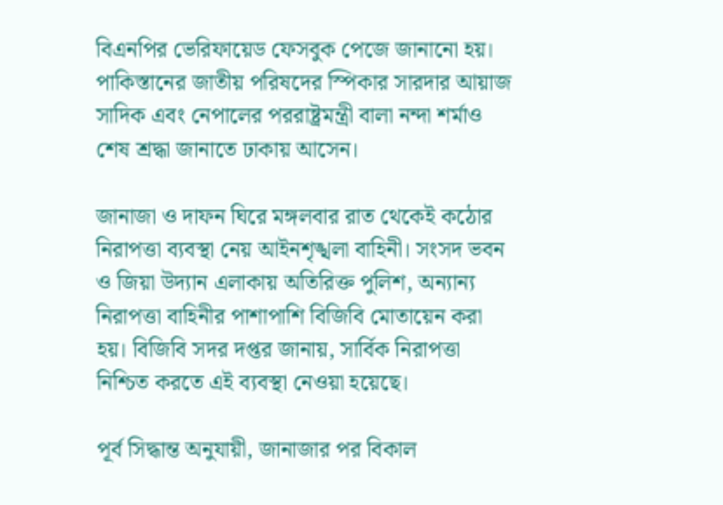বিএনপির ভেরিফায়েড ফেসবুক পেজে জানানো হয়। পাকিস্তানের জাতীয় পরিষদের স্পিকার সারদার আয়াজ সাদিক এবং নেপালের পররাষ্ট্রমন্ত্রী বালা নন্দা শর্মাও শেষ শ্রদ্ধা জানাতে ঢাকায় আসেন।

জানাজা ও দাফন ঘিরে মঙ্গলবার রাত থেকেই কঠোর নিরাপত্তা ব্যবস্থা নেয় আইনশৃঙ্খলা বাহিনী। সংসদ ভবন ও জিয়া উদ্যান এলাকায় অতিরিক্ত পুলিশ, অন্যান্য নিরাপত্তা বাহিনীর পাশাপাশি বিজিবি মোতায়েন করা হয়। বিজিবি সদর দপ্তর জানায়, সার্বিক নিরাপত্তা নিশ্চিত করতে এই ব্যবস্থা নেওয়া হয়েছে।

পূর্ব সিদ্ধান্ত অনুযায়ী, জানাজার পর বিকাল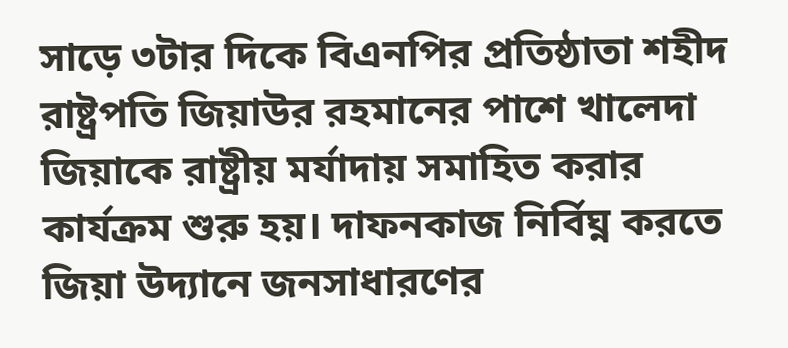সাড়ে ৩টার দিকে বিএনপির প্রতিষ্ঠাতা শহীদ রাষ্ট্রপতি জিয়াউর রহমানের পাশে খালেদা জিয়াকে রাষ্ট্রীয় মর্যাদায় সমাহিত করার কার্যক্রম শুরু হয়। দাফনকাজ নির্বিঘ্ন করতে জিয়া উদ্যানে জনসাধারণের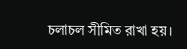চলাচল সীমিত রাখা হয়।